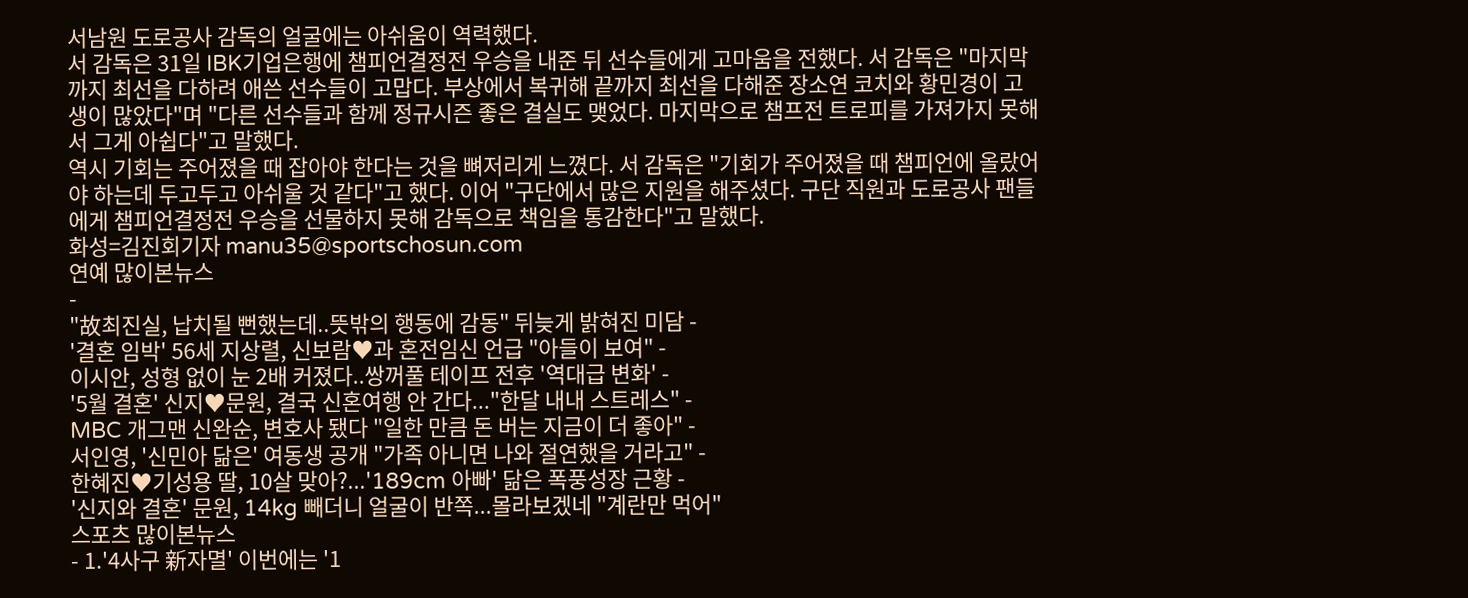서남원 도로공사 감독의 얼굴에는 아쉬움이 역력했다.
서 감독은 31일 IBK기업은행에 챔피언결정전 우승을 내준 뒤 선수들에게 고마움을 전했다. 서 감독은 "마지막까지 최선을 다하려 애쓴 선수들이 고맙다. 부상에서 복귀해 끝까지 최선을 다해준 장소연 코치와 황민경이 고생이 많았다"며 "다른 선수들과 함께 정규시즌 좋은 결실도 맺었다. 마지막으로 챔프전 트로피를 가져가지 못해서 그게 아쉽다"고 말했다.
역시 기회는 주어졌을 때 잡아야 한다는 것을 뼈저리게 느꼈다. 서 감독은 "기회가 주어졌을 때 챔피언에 올랐어야 하는데 두고두고 아쉬울 것 같다"고 했다. 이어 "구단에서 많은 지원을 해주셨다. 구단 직원과 도로공사 팬들에게 챔피언결정전 우승을 선물하지 못해 감독으로 책임을 통감한다"고 말했다.
화성=김진회기자 manu35@sportschosun.com
연예 많이본뉴스
-
"故최진실, 납치될 뻔했는데..뜻밖의 행동에 감동" 뒤늦게 밝혀진 미담 -
'결혼 임박' 56세 지상렬, 신보람♥과 혼전임신 언급 "아들이 보여" -
이시안, 성형 없이 눈 2배 커졌다..쌍꺼풀 테이프 전후 '역대급 변화' -
'5월 결혼' 신지♥문원, 결국 신혼여행 안 간다..."한달 내내 스트레스" -
MBC 개그맨 신완순, 변호사 됐다 "일한 만큼 돈 버는 지금이 더 좋아" -
서인영, '신민아 닮은' 여동생 공개 "가족 아니면 나와 절연했을 거라고" -
한혜진♥기성용 딸, 10살 맞아?...'189cm 아빠' 닮은 폭풍성장 근황 -
'신지와 결혼' 문원, 14kg 빼더니 얼굴이 반쪽...몰라보겠네 "계란만 먹어"
스포츠 많이본뉴스
- 1.'4사구 新자멸' 이번에는 '1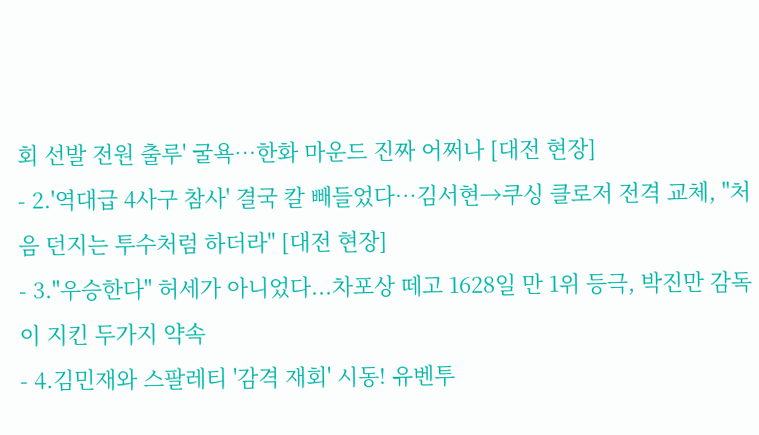회 선발 전원 출루' 굴욕…한화 마운드 진짜 어쩌나 [대전 현장]
- 2.'역대급 4사구 참사' 결국 칼 빼들었다…김서현→쿠싱 클로저 전격 교체, "처음 던지는 투수처럼 하더라" [대전 현장]
- 3."우승한다" 허세가 아니었다...차포상 떼고 1628일 만 1위 등극, 박진만 감독이 지킨 두가지 약속
- 4.김민재와 스팔레티 '감격 재회' 시동! 유벤투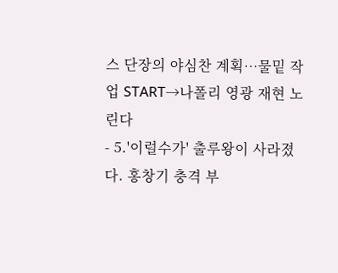스 단장의 야심찬 계획…물밑 작업 START→나폴리 영광 재현 노린다
- 5.'이럴수가' 출루왕이 사라졌다. 홍창기 충격 부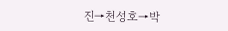진→천성호→박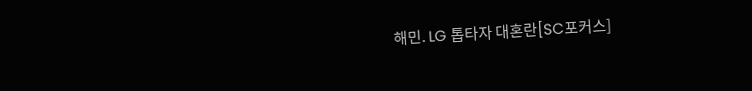해민. LG 톱타자 대혼란[SC포커스]